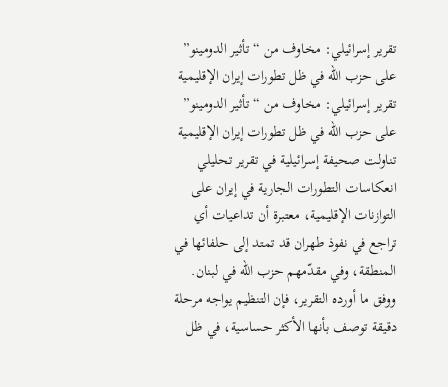تقرير إسرائيلي: مخاوف من “تأثير الدومينو” على حزب الله في ظل تطورات إيران الإقليمية
تقرير إسرائيلي: مخاوف من “تأثير الدومينو” على حزب الله في ظل تطورات إيران الإقليمية
تناولت صحيفة إسرائيلية في تقرير تحليلي انعكاسات التطورات الجارية في إيران على التوازنات الإقليمية، معتبرة أن تداعيات أي تراجع في نفوذ طهران قد تمتد إلى حلفائها في المنطقة، وفي مقدّمهم حزب الله في لبنان. ووفق ما أورده التقرير، فإن التنظيم يواجه مرحلة دقيقة توصف بأنها الأكثر حساسية، في ظل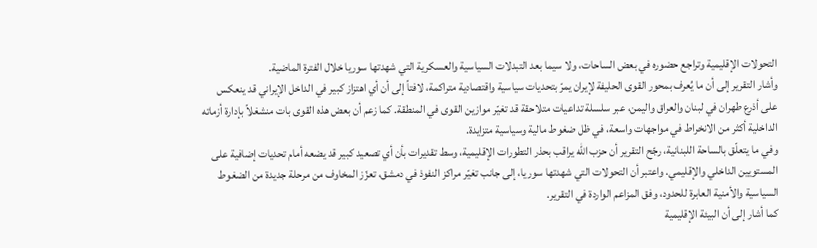التحولات الإقليمية وتراجع حضوره في بعض الساحات، ولا سيما بعد التبدلات السياسية والعسكرية التي شهدتها سوريا خلال الفترة الماضية.
وأشار التقرير إلى أن ما يُعرف بمحور القوى الحليفة لإيران يمرّ بتحديات سياسية واقتصادية متراكمة، لافتاً إلى أن أي اهتزاز كبير في الداخل الإيراني قد ينعكس على أذرع طهران في لبنان والعراق واليمن، عبر سلسلة تداعيات متلاحقة قد تغيّر موازين القوى في المنطقة. كما زعم أن بعض هذه القوى بات منشغلاً بإدارة أزماته الداخلية أكثر من الانخراط في مواجهات واسعة، في ظل ضغوط مالية وسياسية متزايدة.
وفي ما يتعلّق بالساحة اللبنانية، رجّح التقرير أن حزب الله يراقب بحذر التطورات الإقليمية، وسط تقديرات بأن أي تصعيد كبير قد يضعه أمام تحديات إضافية على المستويين الداخلي والإقليمي. واعتبر أن التحولات التي شهدتها سوريا، إلى جانب تغيّر مراكز النفوذ في دمشق، تعزّز المخاوف من مرحلة جديدة من الضغوط السياسية والأمنية العابرة للحدود، وفق المزاعم الواردة في التقرير.
كما أشار إلى أن البيئة الإقليمية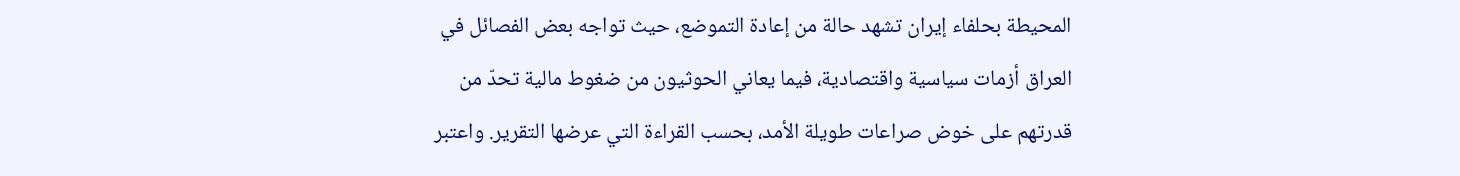المحيطة بحلفاء إيران تشهد حالة من إعادة التموضع، حيث تواجه بعض الفصائل في العراق أزمات سياسية واقتصادية، فيما يعاني الحوثيون من ضغوط مالية تحدّ من قدرتهم على خوض صراعات طويلة الأمد، بحسب القراءة التي عرضها التقرير. واعتبر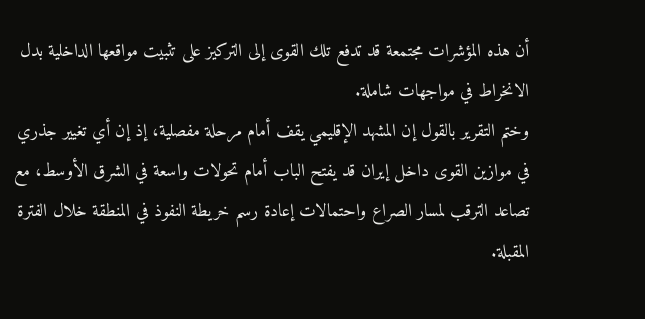أن هذه المؤشرات مجتمعة قد تدفع تلك القوى إلى التركيز على تثبيت مواقعها الداخلية بدل الانخراط في مواجهات شاملة.
وختم التقرير بالقول إن المشهد الإقليمي يقف أمام مرحلة مفصلية، إذ إن أي تغيير جذري في موازين القوى داخل إيران قد يفتح الباب أمام تحولات واسعة في الشرق الأوسط، مع تصاعد الترقب لمسار الصراع واحتمالات إعادة رسم خريطة النفوذ في المنطقة خلال الفترة المقبلة.